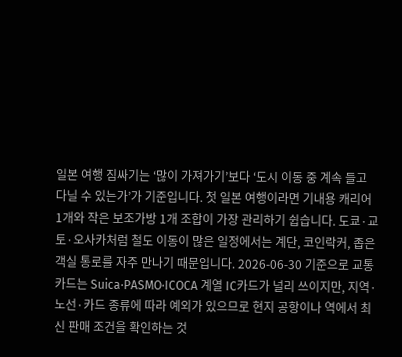일본 여행 짐싸기는 ‘많이 가져가기’보다 ‘도시 이동 중 계속 들고 다닐 수 있는가’가 기준입니다. 첫 일본 여행이라면 기내용 캐리어 1개와 작은 보조가방 1개 조합이 가장 관리하기 쉽습니다. 도쿄·교토·오사카처럼 철도 이동이 많은 일정에서는 계단, 코인락커, 좁은 객실 통로를 자주 만나기 때문입니다. 2026-06-30 기준으로 교통카드는 Suica·PASMO·ICOCA 계열 IC카드가 널리 쓰이지만, 지역·노선·카드 종류에 따라 예외가 있으므로 현지 공항이나 역에서 최신 판매 조건을 확인하는 것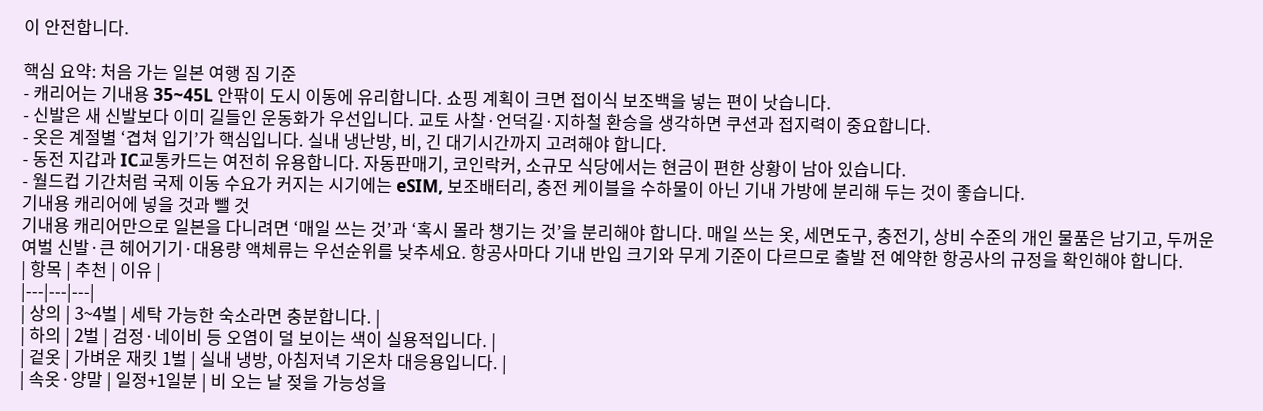이 안전합니다.

핵심 요약: 처음 가는 일본 여행 짐 기준
- 캐리어는 기내용 35~45L 안팎이 도시 이동에 유리합니다. 쇼핑 계획이 크면 접이식 보조백을 넣는 편이 낫습니다.
- 신발은 새 신발보다 이미 길들인 운동화가 우선입니다. 교토 사찰·언덕길·지하철 환승을 생각하면 쿠션과 접지력이 중요합니다.
- 옷은 계절별 ‘겹쳐 입기’가 핵심입니다. 실내 냉난방, 비, 긴 대기시간까지 고려해야 합니다.
- 동전 지갑과 IC교통카드는 여전히 유용합니다. 자동판매기, 코인락커, 소규모 식당에서는 현금이 편한 상황이 남아 있습니다.
- 월드컵 기간처럼 국제 이동 수요가 커지는 시기에는 eSIM, 보조배터리, 충전 케이블을 수하물이 아닌 기내 가방에 분리해 두는 것이 좋습니다.
기내용 캐리어에 넣을 것과 뺄 것
기내용 캐리어만으로 일본을 다니려면 ‘매일 쓰는 것’과 ‘혹시 몰라 챙기는 것’을 분리해야 합니다. 매일 쓰는 옷, 세면도구, 충전기, 상비 수준의 개인 물품은 남기고, 두꺼운 여벌 신발·큰 헤어기기·대용량 액체류는 우선순위를 낮추세요. 항공사마다 기내 반입 크기와 무게 기준이 다르므로 출발 전 예약한 항공사의 규정을 확인해야 합니다.
| 항목 | 추천 | 이유 |
|---|---|---|
| 상의 | 3~4벌 | 세탁 가능한 숙소라면 충분합니다. |
| 하의 | 2벌 | 검정·네이비 등 오염이 덜 보이는 색이 실용적입니다. |
| 겉옷 | 가벼운 재킷 1벌 | 실내 냉방, 아침저녁 기온차 대응용입니다. |
| 속옷·양말 | 일정+1일분 | 비 오는 날 젖을 가능성을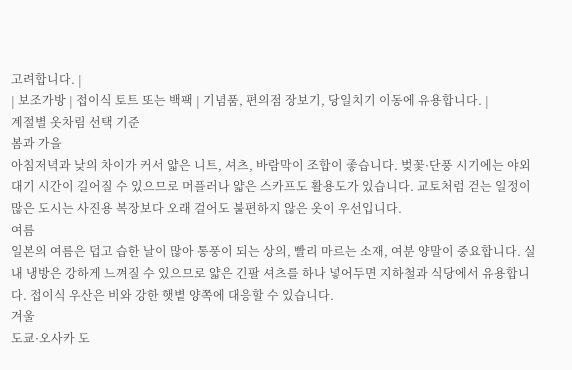고려합니다. |
| 보조가방 | 접이식 토트 또는 백팩 | 기념품, 편의점 장보기, 당일치기 이동에 유용합니다. |
계절별 옷차림 선택 기준
봄과 가을
아침저녁과 낮의 차이가 커서 얇은 니트, 셔츠, 바람막이 조합이 좋습니다. 벚꽃·단풍 시기에는 야외 대기 시간이 길어질 수 있으므로 머플러나 얇은 스카프도 활용도가 있습니다. 교토처럼 걷는 일정이 많은 도시는 사진용 복장보다 오래 걸어도 불편하지 않은 옷이 우선입니다.
여름
일본의 여름은 덥고 습한 날이 많아 통풍이 되는 상의, 빨리 마르는 소재, 여분 양말이 중요합니다. 실내 냉방은 강하게 느껴질 수 있으므로 얇은 긴팔 셔츠를 하나 넣어두면 지하철과 식당에서 유용합니다. 접이식 우산은 비와 강한 햇볕 양쪽에 대응할 수 있습니다.
겨울
도쿄·오사카 도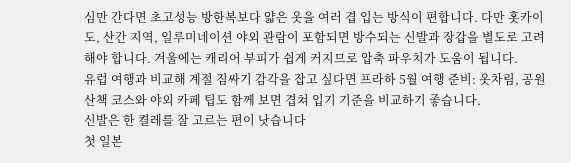심만 간다면 초고성능 방한복보다 얇은 옷을 여러 겹 입는 방식이 편합니다. 다만 홋카이도, 산간 지역, 일루미네이션 야외 관람이 포함되면 방수되는 신발과 장갑을 별도로 고려해야 합니다. 겨울에는 캐리어 부피가 쉽게 커지므로 압축 파우치가 도움이 됩니다.
유럽 여행과 비교해 계절 짐싸기 감각을 잡고 싶다면 프라하 5월 여행 준비: 옷차림, 공원 산책 코스와 야외 카페 팁도 함께 보면 겹쳐 입기 기준을 비교하기 좋습니다.
신발은 한 켤레를 잘 고르는 편이 낫습니다
첫 일본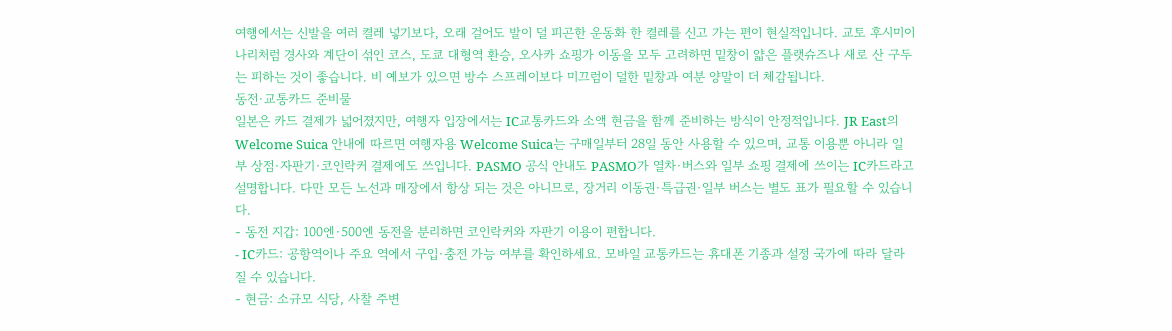여행에서는 신발을 여러 켤레 넣기보다, 오래 걸어도 발이 덜 피곤한 운동화 한 켤레를 신고 가는 편이 현실적입니다. 교토 후시미이나리처럼 경사와 계단이 섞인 코스, 도쿄 대형역 환승, 오사카 쇼핑가 이동을 모두 고려하면 밑창이 얇은 플랫슈즈나 새로 산 구두는 피하는 것이 좋습니다. 비 예보가 있으면 방수 스프레이보다 미끄럼이 덜한 밑창과 여분 양말이 더 체감됩니다.
동전·교통카드 준비물
일본은 카드 결제가 넓어졌지만, 여행자 입장에서는 IC교통카드와 소액 현금을 함께 준비하는 방식이 안정적입니다. JR East의 Welcome Suica 안내에 따르면 여행자용 Welcome Suica는 구매일부터 28일 동안 사용할 수 있으며, 교통 이용뿐 아니라 일부 상점·자판기·코인락커 결제에도 쓰입니다. PASMO 공식 안내도 PASMO가 열차·버스와 일부 쇼핑 결제에 쓰이는 IC카드라고 설명합니다. 다만 모든 노선과 매장에서 항상 되는 것은 아니므로, 장거리 이동권·특급권·일부 버스는 별도 표가 필요할 수 있습니다.
- 동전 지갑: 100엔·500엔 동전을 분리하면 코인락커와 자판기 이용이 편합니다.
- IC카드: 공항역이나 주요 역에서 구입·충전 가능 여부를 확인하세요. 모바일 교통카드는 휴대폰 기종과 설정 국가에 따라 달라질 수 있습니다.
- 현금: 소규모 식당, 사찰 주변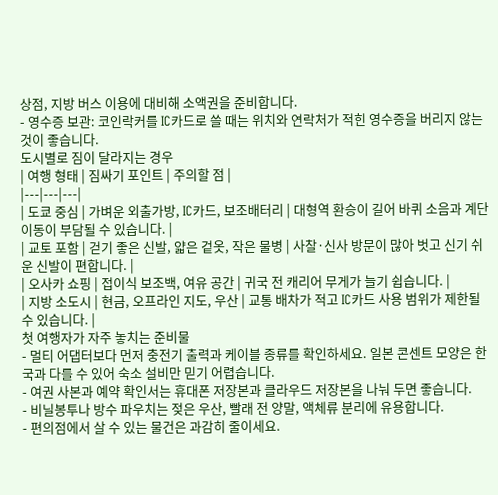상점, 지방 버스 이용에 대비해 소액권을 준비합니다.
- 영수증 보관: 코인락커를 IC카드로 쓸 때는 위치와 연락처가 적힌 영수증을 버리지 않는 것이 좋습니다.
도시별로 짐이 달라지는 경우
| 여행 형태 | 짐싸기 포인트 | 주의할 점 |
|---|---|---|
| 도쿄 중심 | 가벼운 외출가방, IC카드, 보조배터리 | 대형역 환승이 길어 바퀴 소음과 계단 이동이 부담될 수 있습니다. |
| 교토 포함 | 걷기 좋은 신발, 얇은 겉옷, 작은 물병 | 사찰·신사 방문이 많아 벗고 신기 쉬운 신발이 편합니다. |
| 오사카 쇼핑 | 접이식 보조백, 여유 공간 | 귀국 전 캐리어 무게가 늘기 쉽습니다. |
| 지방 소도시 | 현금, 오프라인 지도, 우산 | 교통 배차가 적고 IC카드 사용 범위가 제한될 수 있습니다. |
첫 여행자가 자주 놓치는 준비물
- 멀티 어댑터보다 먼저 충전기 출력과 케이블 종류를 확인하세요. 일본 콘센트 모양은 한국과 다를 수 있어 숙소 설비만 믿기 어렵습니다.
- 여권 사본과 예약 확인서는 휴대폰 저장본과 클라우드 저장본을 나눠 두면 좋습니다.
- 비닐봉투나 방수 파우치는 젖은 우산, 빨래 전 양말, 액체류 분리에 유용합니다.
- 편의점에서 살 수 있는 물건은 과감히 줄이세요.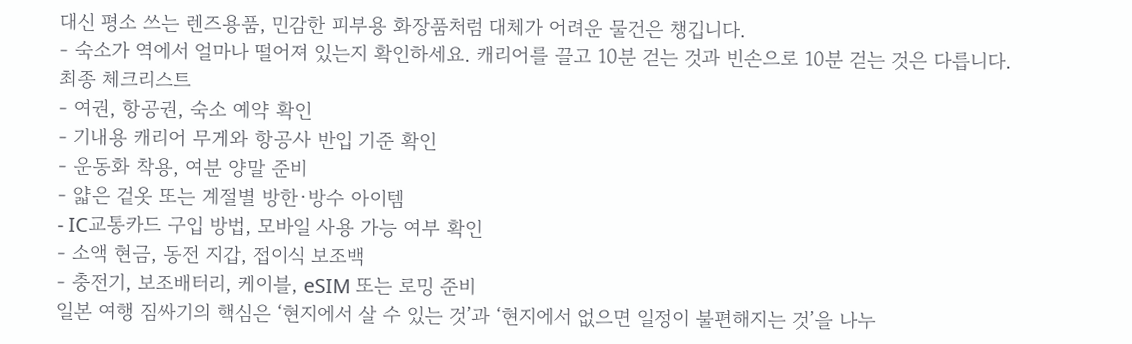대신 평소 쓰는 렌즈용품, 민감한 피부용 화장품처럼 대체가 어려운 물건은 챙깁니다.
- 숙소가 역에서 얼마나 떨어져 있는지 확인하세요. 캐리어를 끌고 10분 걷는 것과 빈손으로 10분 걷는 것은 다릅니다.
최종 체크리스트
- 여권, 항공권, 숙소 예약 확인
- 기내용 캐리어 무게와 항공사 반입 기준 확인
- 운동화 착용, 여분 양말 준비
- 얇은 겉옷 또는 계절별 방한·방수 아이템
- IC교통카드 구입 방법, 모바일 사용 가능 여부 확인
- 소액 현금, 동전 지갑, 접이식 보조백
- 충전기, 보조배터리, 케이블, eSIM 또는 로밍 준비
일본 여행 짐싸기의 핵심은 ‘현지에서 살 수 있는 것’과 ‘현지에서 없으면 일정이 불편해지는 것’을 나누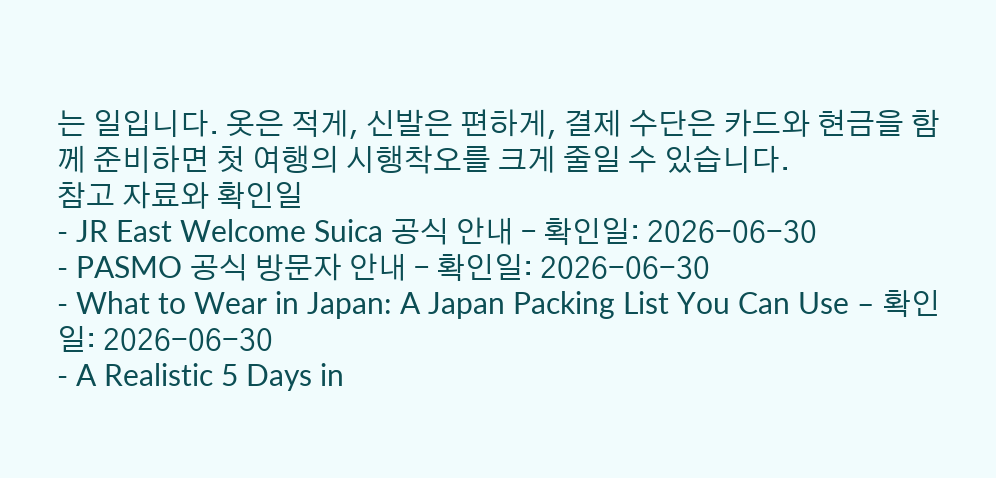는 일입니다. 옷은 적게, 신발은 편하게, 결제 수단은 카드와 현금을 함께 준비하면 첫 여행의 시행착오를 크게 줄일 수 있습니다.
참고 자료와 확인일
- JR East Welcome Suica 공식 안내 – 확인일: 2026-06-30
- PASMO 공식 방문자 안내 – 확인일: 2026-06-30
- What to Wear in Japan: A Japan Packing List You Can Use – 확인일: 2026-06-30
- A Realistic 5 Days in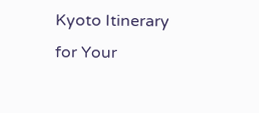Kyoto Itinerary for Your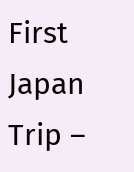First Japan Trip –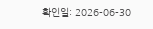확인일: 2026-06-30